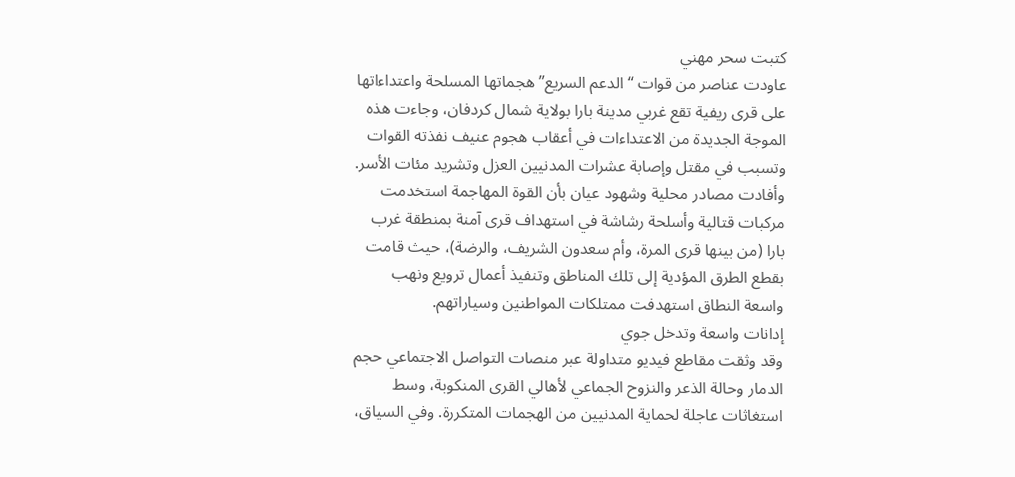كتبت سحر مهني
عاودت عناصر من قوات “الدعم السريع” هجماتها المسلحة واعتداءاتها على قرى ريفية تقع غربي مدينة بارا بولاية شمال كردفان، وجاءت هذه الموجة الجديدة من الاعتداءات في أعقاب هجوم عنيف نفذته القوات وتسبب في مقتل وإصابة عشرات المدنيين العزل وتشريد مئات الأسر.
وأفادت مصادر محلية وشهود عيان بأن القوة المهاجمة استخدمت مركبات قتالية وأسلحة رشاشة في استهداف قرى آمنة بمنطقة غرب بارا (من بينها قرى المرة، وأم سعدون الشريف، والرضة)، حيث قامت بقطع الطرق المؤدية إلى تلك المناطق وتنفيذ أعمال ترويع ونهب واسعة النطاق استهدفت ممتلكات المواطنين وسياراتهم.
إدانات واسعة وتدخل جوي
وقد وثقت مقاطع فيديو متداولة عبر منصات التواصل الاجتماعي حجم الدمار وحالة الذعر والنزوح الجماعي لأهالي القرى المنكوبة، وسط استغاثات عاجلة لحماية المدنيين من الهجمات المتكررة. وفي السياق،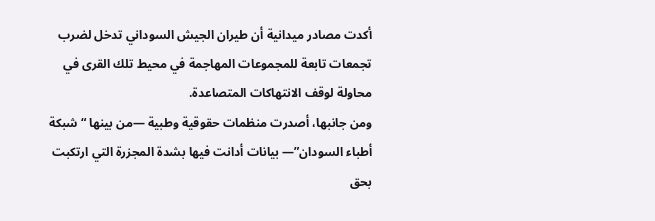أكدت مصادر ميدانية أن طيران الجيش السوداني تدخل لضرب تجمعات تابعة للمجموعات المهاجمة في محيط تلك القرى في محاولة لوقف الانتهاكات المتصاعدة.
ومن جانبها، أصدرت منظمات حقوقية وطبية —من بينها “شبكة أطباء السودان”— بيانات أدانت فيها بشدة المجزرة التي ارتكبت بحق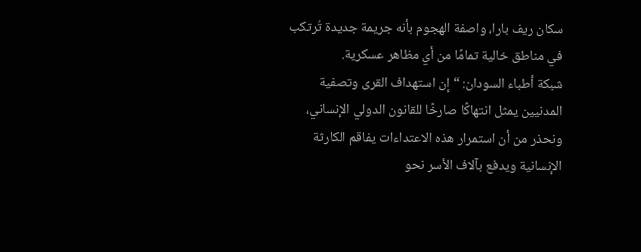سكان ريف بارا، واصفة الهجوم بأنه جريمة جديدة تُرتكب في مناطق خالية تمامًا من أي مظاهر عسكرية.
شبكة أطباء السودان: “إن استهداف القرى وتصفية المدنيين يمثل انتهاكًا صارخًا للقانون الدولي الإنساني، ونحذر من أن استمرار هذه الاعتداءات يفاقم الكارثة الإنسانية ويدفع بآلاف الأسر نحو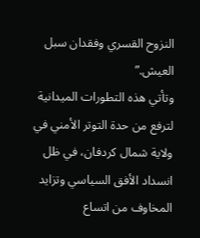النزوح القسري وفقدان سبل العيش.”
وتأتي هذه التطورات الميدانية لترفع من حدة التوتر الأمني في ولاية شمال كردفان، في ظل انسداد الأفق السياسي وتزايد المخاوف من اتساع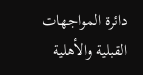دائرة المواجهات القبلية والأهلية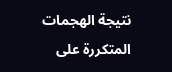نتيجة الهجمات المتكررة على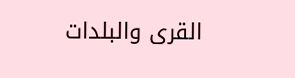القرى والبلدات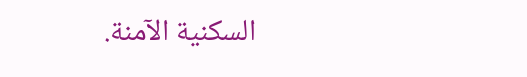السكنية الآمنة.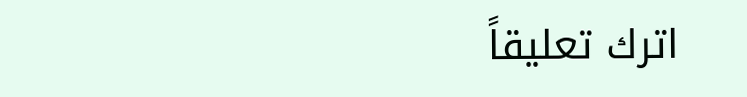اترك تعليقاً